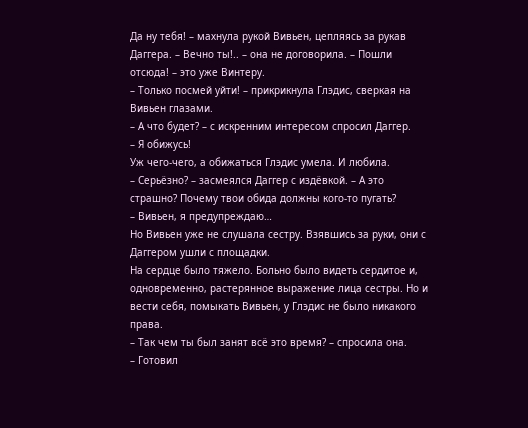Да ну тебя! – махнула рукой Вивьен, цепляясь за рукав Даггера. – Вечно ты!.. – она не договорила. – Пошли отсюда! – это уже Винтеру.
– Только посмей уйти! – прикрикнула Глэдис, сверкая на Вивьен глазами.
– А что будет? – с искренним интересом спросил Даггер.
– Я обижусь!
Уж чего-чего, а обижаться Глэдис умела. И любила.
– Серьёзно? – засмеялся Даггер с издёвкой. – А это страшно? Почему твои обида должны кого-то пугать?
– Вивьен, я предупреждаю…
Но Вивьен уже не слушала сестру. Взявшись за руки, они с Даггером ушли с площадки.
На сердце было тяжело. Больно было видеть сердитое и, одновременно, растерянное выражение лица сестры. Но и вести себя, помыкать Вивьен, у Глэдис не было никакого права.
– Так чем ты был занят всё это время? – спросила она.
– Готовил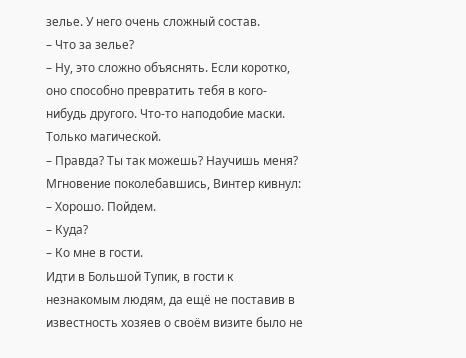зелье. У него очень сложный состав.
– Что за зелье?
– Ну, это сложно объяснять. Если коротко, оно способно превратить тебя в кого-нибудь другого. Что-то наподобие маски. Только магической.
– Правда? Ты так можешь? Научишь меня?
Мгновение поколебавшись, Винтер кивнул:
– Хорошо. Пойдем.
– Куда?
– Ко мне в гости.
Идти в Большой Тупик, в гости к незнакомым людям, да ещё не поставив в известность хозяев о своём визите было не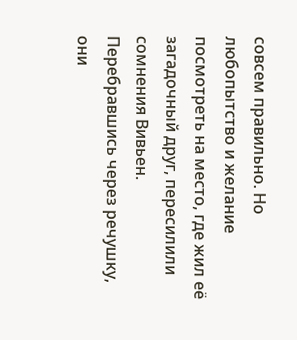совсем правильно. Но любопытство и желание посмотреть на место, где жил её загадочный друг, пересилили сомнения Вивьен.
Перебравшись через речушку, они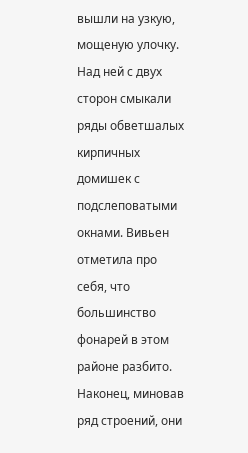вышли на узкую, мощеную улочку. Над ней с двух сторон смыкали ряды обветшалых кирпичных домишек с подслеповатыми окнами. Вивьен отметила про себя, что большинство фонарей в этом районе разбито.
Наконец, миновав ряд строений, они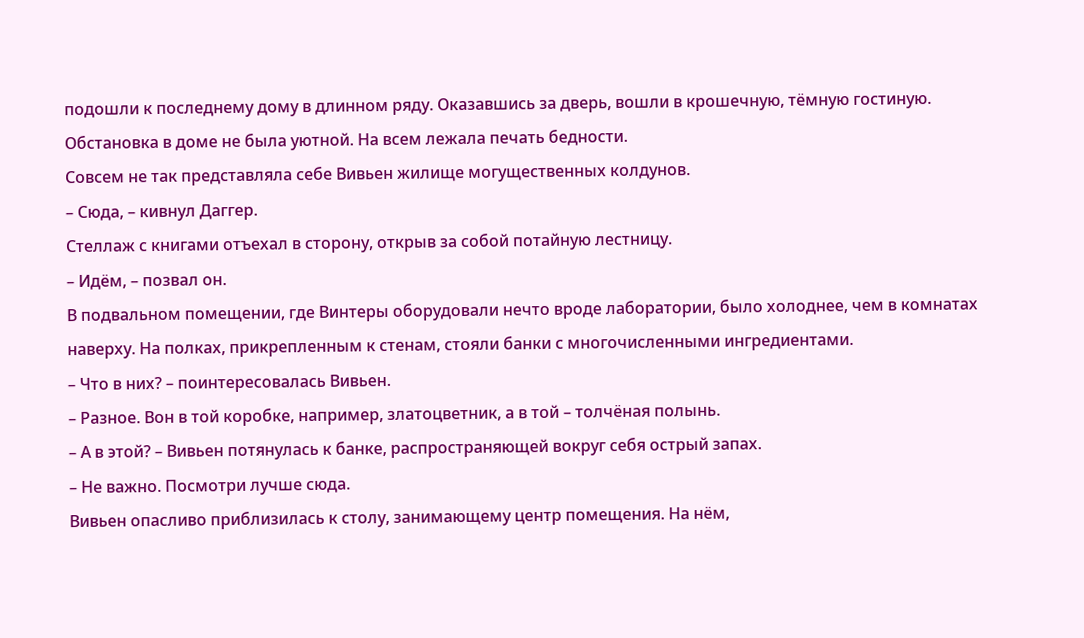подошли к последнему дому в длинном ряду. Оказавшись за дверь, вошли в крошечную, тёмную гостиную.
Обстановка в доме не была уютной. На всем лежала печать бедности.
Совсем не так представляла себе Вивьен жилище могущественных колдунов.
– Сюда, – кивнул Даггер.
Стеллаж с книгами отъехал в сторону, открыв за собой потайную лестницу.
– Идём, – позвал он.
В подвальном помещении, где Винтеры оборудовали нечто вроде лаборатории, было холоднее, чем в комнатах наверху. На полках, прикрепленным к стенам, стояли банки с многочисленными ингредиентами.
– Что в них? – поинтересовалась Вивьен.
– Разное. Вон в той коробке, например, златоцветник, а в той – толчёная полынь.
– А в этой? – Вивьен потянулась к банке, распространяющей вокруг себя острый запах.
– Не важно. Посмотри лучше сюда.
Вивьен опасливо приблизилась к столу, занимающему центр помещения. На нём,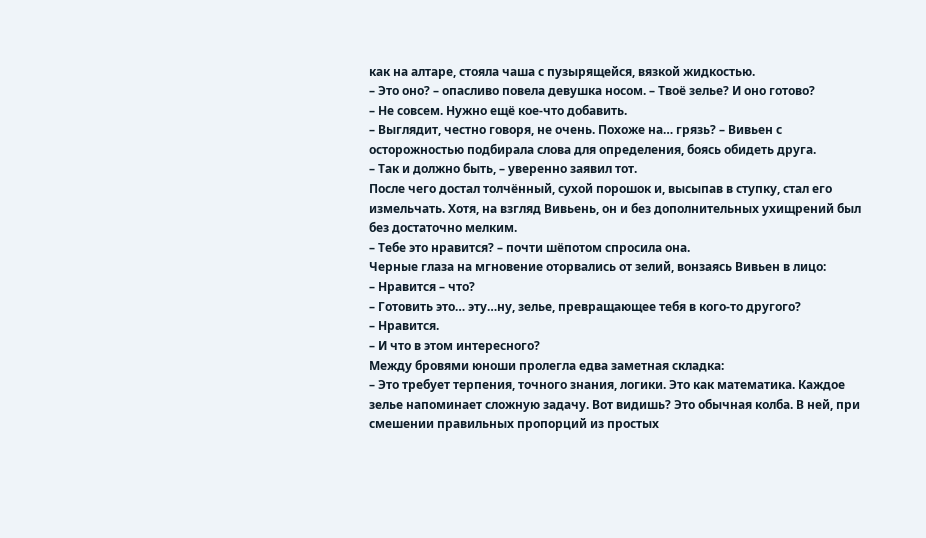как на алтаре, стояла чаша с пузырящейся, вязкой жидкостью.
– Это оно? – опасливо повела девушка носом. – Твоё зелье? И оно готово?
– Не совсем. Нужно ещё кое-что добавить.
– Выглядит, честно говоря, не очень. Похоже на… грязь? – Вивьен с осторожностью подбирала слова для определения, боясь обидеть друга.
– Так и должно быть, – уверенно заявил тот.
После чего достал толчённый, сухой порошок и, высыпав в ступку, стал его измельчать. Хотя, на взгляд Вивьень, он и без дополнительных ухищрений был без достаточно мелким.
– Тебе это нравится? – почти шёпотом спросила она.
Черные глаза на мгновение оторвались от зелий, вонзаясь Вивьен в лицо:
– Нравится – что?
– Готовить это… эту…ну, зелье, превращающее тебя в кого-то другого?
– Нравится.
– И что в этом интересного?
Между бровями юноши пролегла едва заметная складка:
– Это требует терпения, точного знания, логики. Это как математика. Каждое зелье напоминает сложную задачу. Вот видишь? Это обычная колба. В ней, при смешении правильных пропорций из простых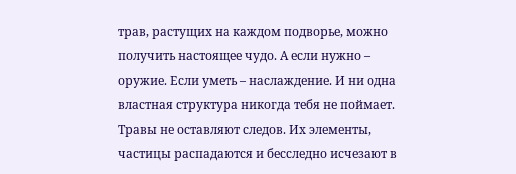трав, растущих на каждом подворье, можно получить настоящее чудо. А если нужно – оружие. Если уметь – наслаждение. И ни одна властная структура никогда тебя не поймает. Травы не оставляют следов. Их элементы, частицы распадаются и бесследно исчезают в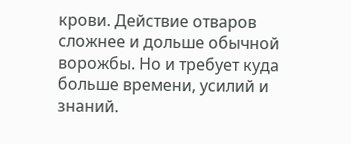крови. Действие отваров сложнее и дольше обычной ворожбы. Но и требует куда больше времени, усилий и знаний.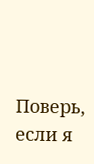Поверь, если я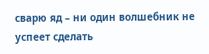сварю яд – ни один волшебник не успеет сделать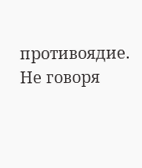противоядие. Не говоря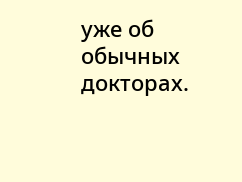уже об обычных докторах.